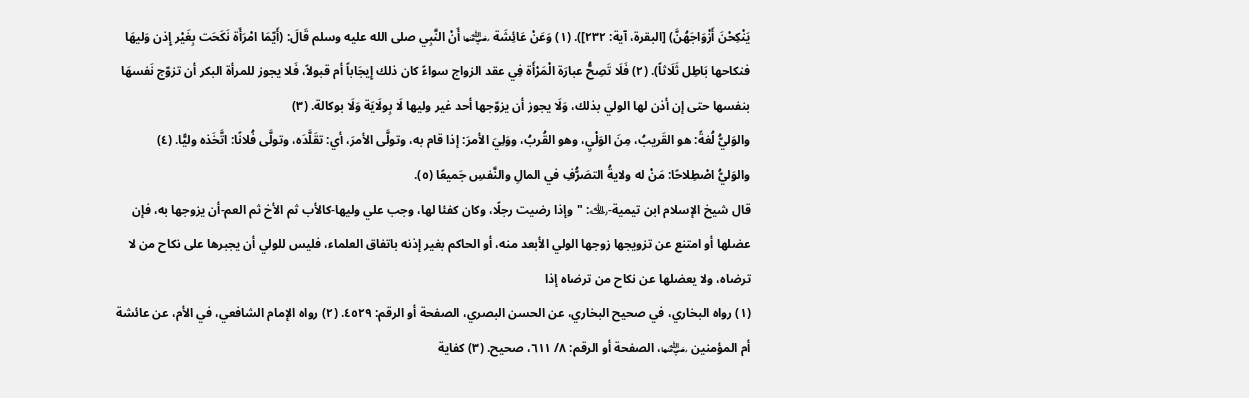يَنْكِحْنَ أَزْوَاجَهُنَّ) [البقرة، آية: ٢٣٢]). (١) وَعَنْ عَائِشَة ﵂ أَنْ النَّبِي صلى الله عليه وسلم قَالَ: (أَيّمَا امْرَأَة نَكَحَت بِغَيْر إِذن وَليهَا فنكاحها بَاطِل ثَلَاثاً). (٢) فَلَا تَصِحُّ عبارَة الْمَرْأَة فِي عقد الزواج سواءً كان ذلك إِيجَاباً أم قبولاً، فَلا يجوز للمرأة البكر أن تزوّج نَفسهَا بنفسها حتى إن أذن لها الولي بذلك، وَلَا يجوز أن يزوّجها أحد غير وليها لَا بِولَايَة وَلَا بوكالة. (٣)
والوَليُّ لُغةً: هو القَريبُ، مِنَ الوَلْيِ، وهو القُربُ، ووَلِيَ الأمرَ: إذا قام به، وتولَّى الأمرَ، أي: تقَلَّدَه، وتولَّى فُلانًا: اتَّخَذه وليًّا. (٤)
والوَليُّ اصْطِلاحًا: مَنْ له ولايةُ التصَرُّفِ في المالِ والنَّفسِ جَميعًا (٥).
قال شيخ الإسلام ابن تيمية-﵀: "وإذا رضيت رجلًا، وكان كفئا لها، وجب علي وليها-كالأب ثم الأخ ثم العم-أن يزوجها به، فإن عضلها أو امتنع عن تزويجها زوجها الولي الأبعد منه، أو الحاكم بغير إذنه باتفاق العلماء، فليس للولي أن يجبرها على نكاح من لا ترضاه، ولا يعضلها عن نكاح من ترضاه إذا
(١) رواه البخاري، في صحيح البخاري، عن الحسن البصري، الصفحة أو الرقم: ٤٥٢٩. (٢) رواه الإمام الشافعي، في الأم، عن عائشة أم المؤمنين ﵂، الصفحة أو الرقم: ٨/ ٦١١، صحيح. (٣) كفاية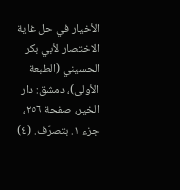الأخيار في حل غاية الاختصار لأبي بكر الحسيني (الطبعة الأولى)، دمشق: دار الخير، صفحة ٢٥٦، جزء ١. بتصرّف. (٤)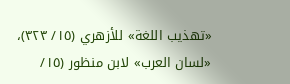«تهذيب اللغة» للأزهري (١٥/ ٣٢٣)، «لسان العرب» لابن منظور (١٥/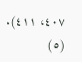٤٠٧، ٤١١). (٥)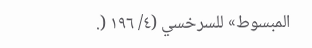المبسوط» للسرخسي (٤/ ١٩٦ (.